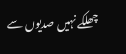چھلکے نہیں صدیوں سے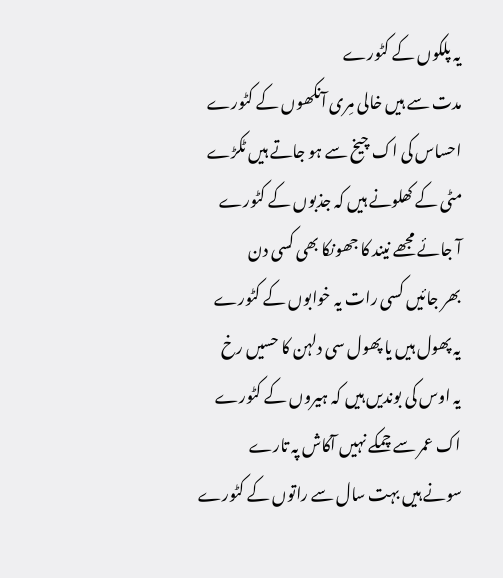یہ پلکوں کے کٹورے
مدت سے ہیں خالی مِری آنکھوں کے کٹورے
احساس کی اک چیخ سے ہو جاتے ہیں ٹکڑے
مٹی کے کھلونے ہیں کہ جذبوں کے کٹورے
آ جائے مجھے نیند کا جھونکا بھی کسی دن
بھر جائیں کسی رات یہ خوابوں کے کٹورے
یہ پھول ہیں یا پھول سی دلہن کا حسیں رخ
یہ اوس کی بوندیں ہیں کہ ہیروں کے کٹورے
اک عمر سے چمکے نہیں آکاش پہ تارے
سونے ہیں بہت سال سے راتوں کے کٹورے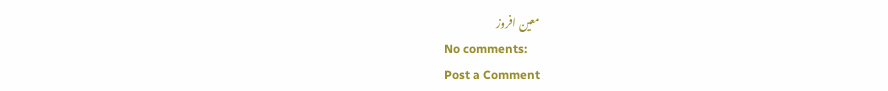معین افروز
No comments:
Post a Comment